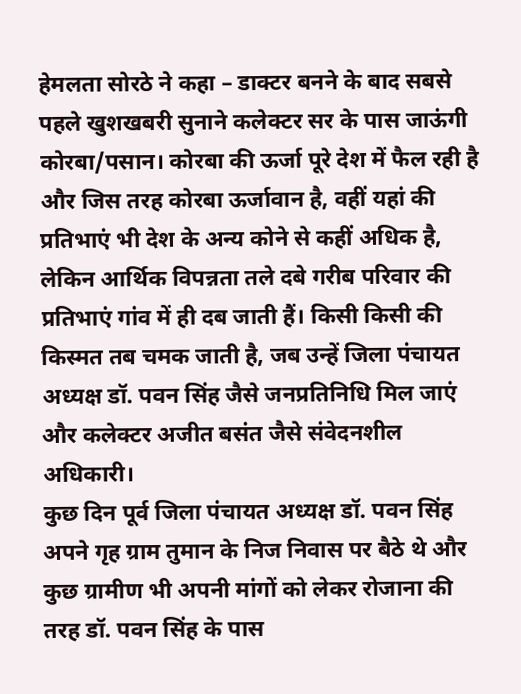हेमलता सोरठे ने कहा – डाक्टर बनने के बाद सबसे पहले खुशखबरी सुनाने कलेक्टर सर के पास जाऊंगी
कोरबा/पसान। कोरबा की ऊर्जा पूरे देश में फैल रही है और जिस तरह कोरबा ऊर्जावान है, वहीं यहां की प्रतिभाएं भी देश के अन्य कोने से कहीं अधिक है, लेकिन आर्थिक विपन्नता तले दबे गरीब परिवार की प्रतिभाएं गांव में ही दब जाती हैं। किसी किसी की किस्मत तब चमक जाती है, जब उन्हें जिला पंचायत अध्यक्ष डॉ. पवन सिंह जैसे जनप्रतिनिधि मिल जाएं और कलेक्टर अजीत बसंत जैसे संवेदनशील अधिकारी।
कुछ दिन पूर्व जिला पंचायत अध्यक्ष डॉ. पवन सिंह अपने गृह ग्राम तुमान के निज निवास पर बैठे थे और कुछ ग्रामीण भी अपनी मांगों को लेकर रोजाना की तरह डॉ. पवन सिंह के पास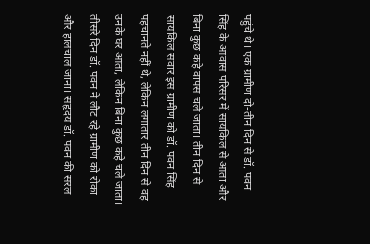पहुंचे थे। एक ग्रामीण दो-तीन दिन से डॉ. पवन सिंह के आवास परिसर में सायकिल से आता और बिना कुछ कहे वापस चले जाता। तीन दिन से सायकिल सवार इस ग्रामीण को डॉ. पवन सिंह पहचानते नहीं थे, लेकिन लगातार तीन दिन से वह उनके घर आता, लेकिन बिना कुछ कहे चले जाता। तीसरे दिन डॉ. पवन ने लौट रहे ग्रामीण को रोका और हालचाल जाना। सहृदय डॉ. पवन की सरल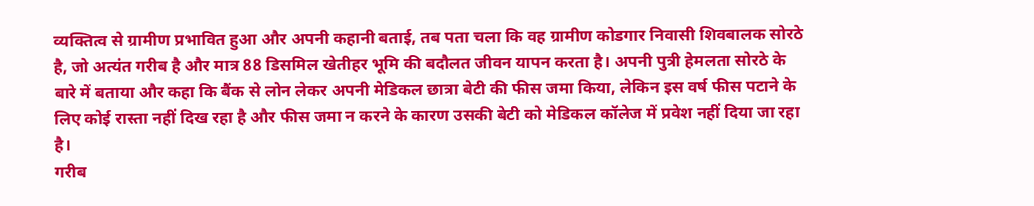व्यक्तित्व से ग्रामीण प्रभावित हुआ और अपनी कहानी बताई, तब पता चला कि वह ग्रामीण कोडगार निवासी शिवबालक सोरठे है, जो अत्यंत गरीब है और मात्र 88 डिसमिल खेतीहर भूमि की बदौलत जीवन यापन करता है। अपनी पुत्री हेमलता सोरठे के बारे में बताया और कहा कि बैंक से लोन लेकर अपनी मेडिकल छात्रा बेटी की फीस जमा किया, लेकिन इस वर्ष फीस पटाने के लिए कोई रास्ता नहीं दिख रहा है और फीस जमा न करने के कारण उसकी बेटी को मेडिकल कॉलेज में प्रवेश नहीं दिया जा रहा है।
गरीब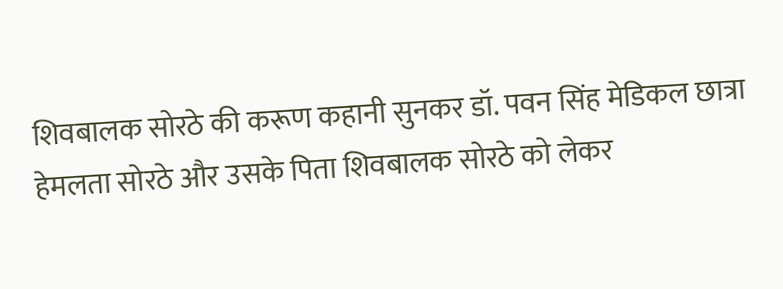शिवबालक सोरठे की करूण कहानी सुनकर डॉ. पवन सिंह मेडिकल छात्रा हेमलता सोरठे और उसके पिता शिवबालक सोरठे को लेकर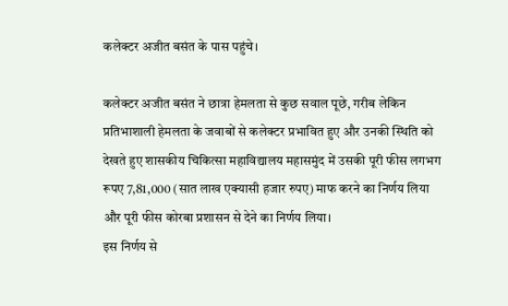कलेक्टर अजीत बसंत के पास पहुंचे।

कलेक्टर अजीत बसंत ने छात्रा हेमलता से कुछ सवाल पूछे, गरीब लेकिन प्रतिभाशाली हेमलता के जवाबों से कलेक्टर प्रभावित हुए और उनकी स्थिति को देखते हुए शासकीय चिकित्सा महाविद्यालय महासमुंद में उसकी पूरी फीस लगभग रूपए 7,81,000 (सात लाख एक्यासी हजार रुपए) माफ करने का निर्णय लिया और पूरी फीस कोरबा प्रशासन से देने का निर्णय लिया।
इस निर्णय से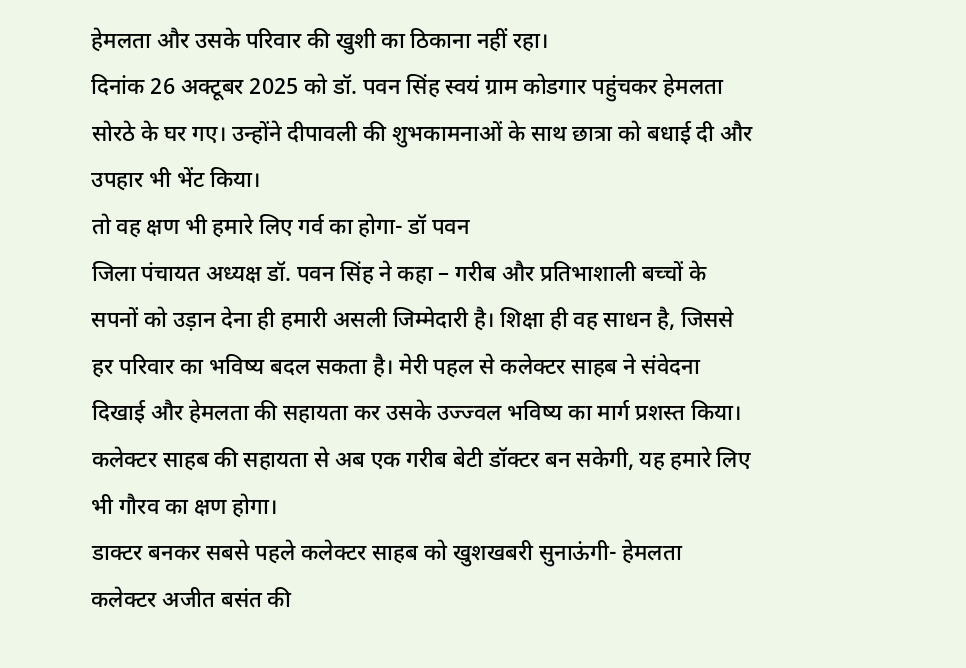हेमलता और उसके परिवार की खुशी का ठिकाना नहीं रहा।
दिनांक 26 अक्टूबर 2025 को डॉ. पवन सिंह स्वयं ग्राम कोडगार पहुंचकर हेमलता सोरठे के घर गए। उन्होंने दीपावली की शुभकामनाओं के साथ छात्रा को बधाई दी और उपहार भी भेंट किया।
तो वह क्षण भी हमारे लिए गर्व का होगा- डॉ पवन
जिला पंचायत अध्यक्ष डॉ. पवन सिंह ने कहा – गरीब और प्रतिभाशाली बच्चों के सपनों को उड़ान देना ही हमारी असली जिम्मेदारी है। शिक्षा ही वह साधन है, जिससे हर परिवार का भविष्य बदल सकता है। मेरी पहल से कलेक्टर साहब ने संवेदना दिखाई और हेमलता की सहायता कर उसके उज्ज्वल भविष्य का मार्ग प्रशस्त किया। कलेक्टर साहब की सहायता से अब एक गरीब बेटी डॉक्टर बन सकेगी, यह हमारे लिए भी गौरव का क्षण होगा।
डाक्टर बनकर सबसे पहले कलेक्टर साहब को खुशखबरी सुनाऊंगी- हेमलता
कलेक्टर अजीत बसंत की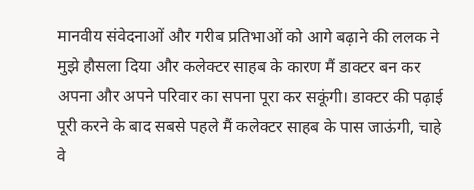मानवीय संवेदनाओं और गरीब प्रतिभाओं को आगे बढ़ाने की ललक ने मुझे हौसला दिया और कलेक्टर साहब के कारण मैं डाक्टर बन कर अपना और अपने परिवार का सपना पूरा कर सकूंगी। डाक्टर की पढ़ाई पूरी करने के बाद सबसे पहले मैं कलेक्टर साहब के पास जाऊंगी, चाहे वे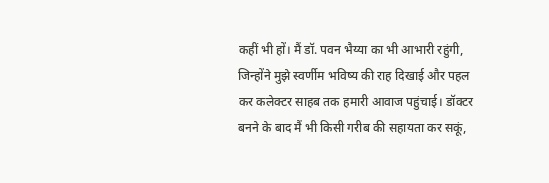कहीं भी हों। मैं डॉ. पवन भैय्या का भी आभारी रहुंगी, जिन्होंने मुझे स्वर्णीम भविष्य की राह दिखाई और पहल कर कलेक्टर साहब तक हमारी आवाज पहुंचाई। डॉक्टर बनने के बाद मैं भी किसी गरीब की सहायता कर सकूं,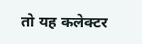तो यह कलेक्टर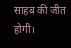साहब की जीत होगी।